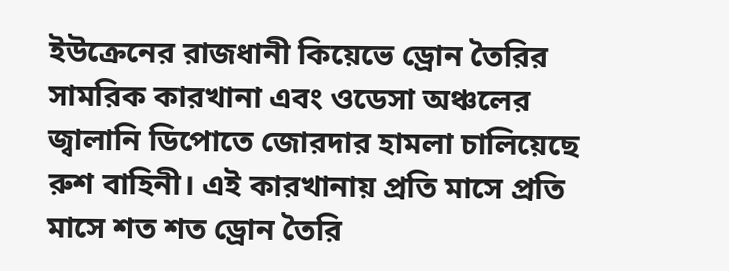ইউক্রেনের রাজধানী কিয়েভে ড্রোন তৈরির সামরিক কারখানা এবং ওডেসা অঞ্চলের জ্বালানি ডিপোতে জোরদার হামলা চালিয়েছে রুশ বাহিনী। এই কারখানায় প্রতি মাসে প্রতি মাসে শত শত ড্রোন তৈরি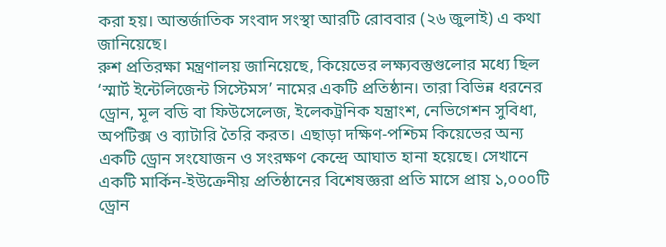করা হয়। আন্তর্জাতিক সংবাদ সংস্থা আরটি রোববার (২৬ জুলাই) এ কথা জানিয়েছে।
রুশ প্রতিরক্ষা মন্ত্রণালয় জানিয়েছে, কিয়েভের লক্ষ্যবস্তুগুলোর মধ্যে ছিল ‘স্মার্ট ইন্টেলিজেন্ট সিস্টেমস’ নামের একটি প্রতিষ্ঠান। তারা বিভিন্ন ধরনের ড্রোন, মূল বডি বা ফিউসেলেজ, ইলেকট্রনিক যন্ত্রাংশ, নেভিগেশন সুবিধা, অপটিক্স ও ব্যাটারি তৈরি করত। এছাড়া দক্ষিণ-পশ্চিম কিয়েভের অন্য একটি ড্রোন সংযোজন ও সংরক্ষণ কেন্দ্রে আঘাত হানা হয়েছে। সেখানে একটি মার্কিন-ইউক্রেনীয় প্রতিষ্ঠানের বিশেষজ্ঞরা প্রতি মাসে প্রায় ১,০০০টি ড্রোন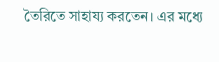তৈরিতে সাহায্য করতেন। এর মধ্যে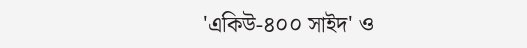'একিউ-৪০০ সাইদ' ও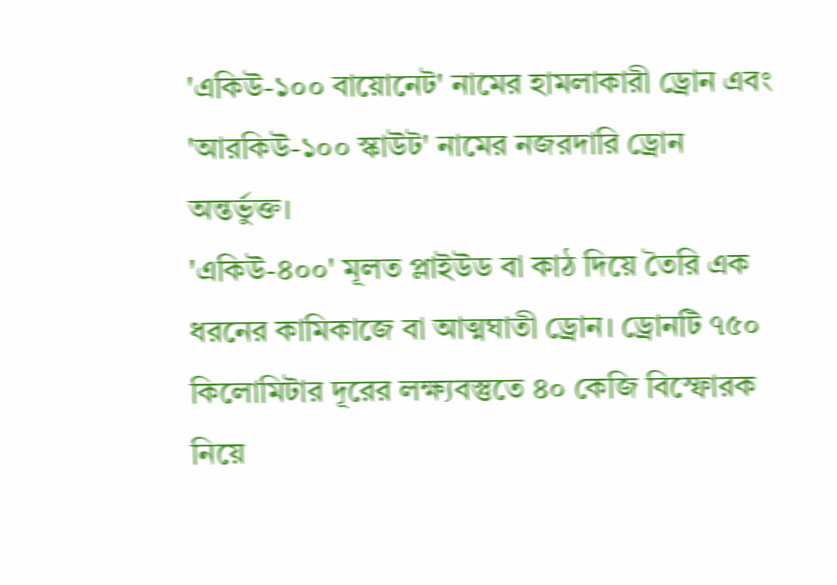'একিউ-১০০ বায়োনেট' নামের হামলাকারী ড্রোন এবং 'আরকিউ-১০০ স্কাউট' নামের নজরদারি ড্রোন অন্তর্ভুক্ত।
'একিউ-৪০০' মূলত প্লাইউড বা কাঠ দিয়ে তৈরি এক ধরনের কামিকাজে বা আত্মঘাতী ড্রোন। ড্রোনটি ৭৫০ কিলোমিটার দূরের লক্ষ্যবস্তুতে ৪০ কেজি বিস্ফোরক নিয়ে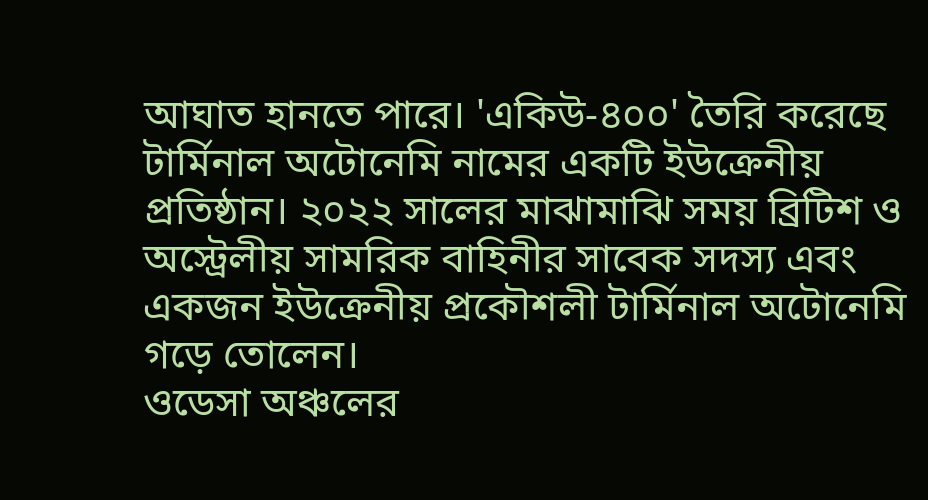আঘাত হানতে পারে। 'একিউ-৪০০' তৈরি করেছে টার্মিনাল অটোনেমি নামের একটি ইউক্রেনীয় প্রতিষ্ঠান। ২০২২ সালের মাঝামাঝি সময় ব্রিটিশ ও অস্ট্রেলীয় সামরিক বাহিনীর সাবেক সদস্য এবং একজন ইউক্রেনীয় প্রকৌশলী টার্মিনাল অটোনেমি গড়ে তোলেন।
ওডেসা অঞ্চলের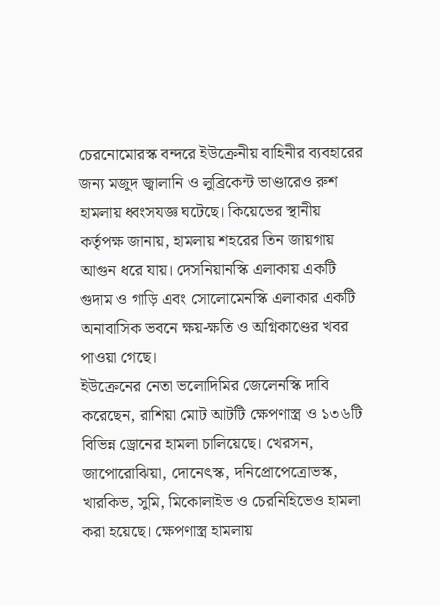চেরনোমোরস্ক বন্দরে ইউক্রেনীয় বাহিনীর ব্যবহারের জন্য মজুদ জ্বালানি ও লুব্রিকেন্ট ভাণ্ডারেও রুশ হামলায় ধ্বংসযজ্ঞ ঘটেছে। কিয়েভের স্থানীয় কর্তৃপক্ষ জানায়, হামলায় শহরের তিন জায়গায় আগুন ধরে যায়। দেসনিয়ানস্কি এলাকায় একটি গুদাম ও গাড়ি এবং সোলোমেনস্কি এলাকার একটি অনাবাসিক ভবনে ক্ষয়-ক্ষতি ও অগ্নিকাণ্ডের খবর পাওয়া গেছে।
ইউক্রেনের নেতা ভলোদিমির জেলেনস্কি দাবি করেছেন, রাশিয়া মোট আটটি ক্ষেপণাস্ত্র ও ১৩৬টি বিভিন্ন ড্রোনের হামলা চালিয়েছে। খেরসন, জাপোরোঝিয়া, দোনেৎস্ক, দনিপ্রোপেত্রোভস্ক, খারকিভ, সুমি, মিকোলাইভ ও চেরনিহিভেও হামলা করা হয়েছে। ক্ষেপণাস্ত্র হামলায়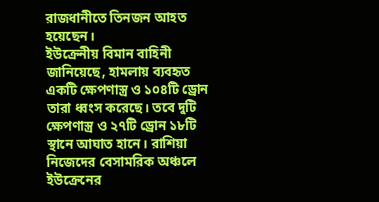রাজধানীতে তিনজন আহত হয়েছেন।
ইউক্রেনীয় বিমান বাহিনী জানিয়েছে, হামলায় ব্যবহৃত একটি ক্ষেপণাস্ত্র ও ১০৪টি ড্রোন তারা ধ্বংস করেছে। তবে দুটি ক্ষেপণাস্ত্র ও ২৭টি ড্রোন ১৮টি স্থানে আঘাত হানে। রাশিয়া নিজেদের বেসামরিক অঞ্চলে ইউক্রেনের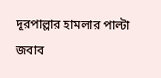দূরপাল্লার হামলার পাল্টা জবাব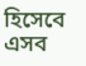হিসেবে এসব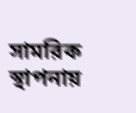সামরিক স্থাপনায়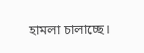হামলা চালাচ্ছে।